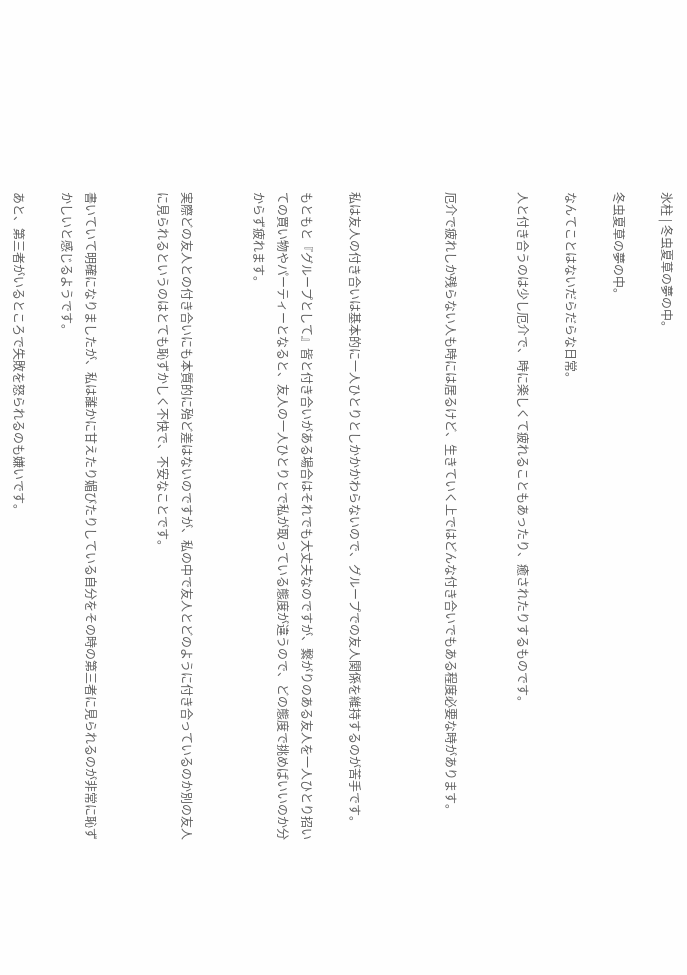氷柱 | 冬虫夏草の夢の中。

冬虫夏草の夢の中。

なんてことはないだらだらな日常。

人と付き合うのは少し厄介で、時に楽しくて疲れることもあったり、癒されたりするものです。


厄介で疲れしか残らない人も時には居るけど、生きていく上ではどんな付き合いでもある程度必要な時があります。



私は友人の付き合いは基本的に一人ひとりとしかかかわらないので、グループでの友人関係を維持するのが苦手です。

もともと『グループとして』皆と付き合いがある場合はそれでも大丈夫なのですが、繋がりのある友人を一人ひとり招いての買い物やパーティーとなると、友人の一人ひとりとで私が取っている態度が違うので、どの態度で挑めばいいのか分からず疲れます。


実際どの友人との付き合いにも本質的に殆ど差はないのですが、私の中で友人とどのように付き合っているのか別の友人に見られるというのはとても恥ずかしく不快で、不安なことです。


書いていて明確になりましたが、私は誰かに甘えたり媚びたりしている自分をその時の第三者に見られるのが非常に恥ずかしいと感じるようです。

あと、第三者がいるところで失敗を怒られるのも嫌いです。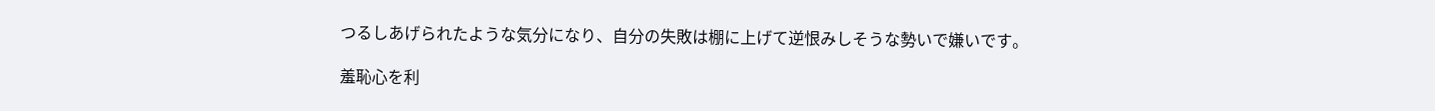つるしあげられたような気分になり、自分の失敗は棚に上げて逆恨みしそうな勢いで嫌いです。

羞恥心を利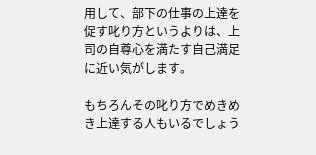用して、部下の仕事の上達を促す叱り方というよりは、上司の自尊心を満たす自己満足に近い気がします。

もちろんその叱り方でめきめき上達する人もいるでしょう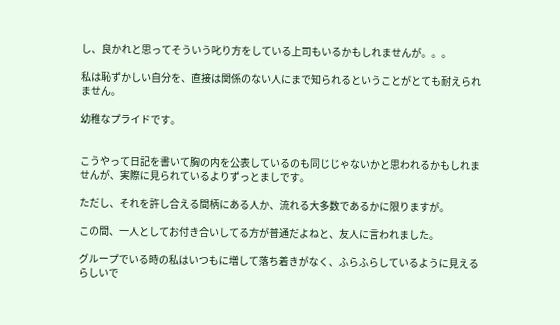し、良かれと思ってそういう叱り方をしている上司もいるかもしれませんが。。。

私は恥ずかしい自分を、直接は関係のない人にまで知られるということがとても耐えられません。

幼稚なプライドです。


こうやって日記を書いて胸の内を公表しているのも同じじゃないかと思われるかもしれませんが、実際に見られているよりずっとましです。

ただし、それを許し合える間柄にある人か、流れる大多数であるかに限りますが。

この間、一人としてお付き合いしてる方が普通だよねと、友人に言われました。

グループでいる時の私はいつもに増して落ち着きがなく、ふらふらしているように見えるらしいで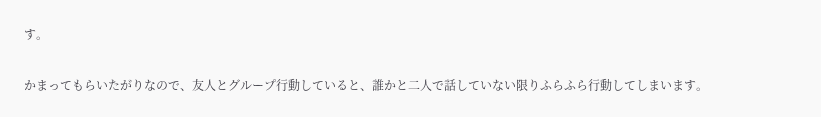す。

かまってもらいたがりなので、友人とグループ行動していると、誰かと二人で話していない限りふらふら行動してしまいます。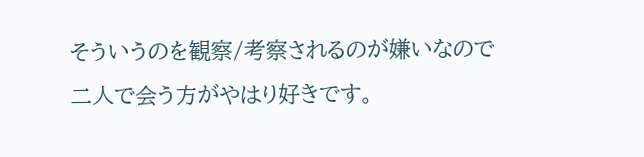そういうのを観察/考察されるのが嫌いなので二人で会う方がやはり好きです。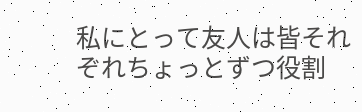私にとって友人は皆それぞれちょっとずつ役割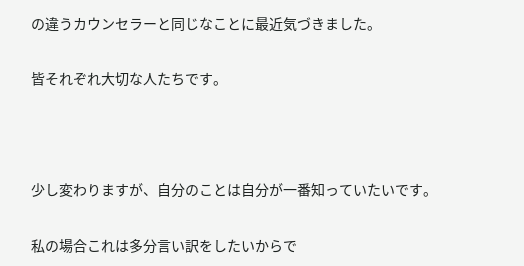の違うカウンセラーと同じなことに最近気づきました。

皆それぞれ大切な人たちです。



少し変わりますが、自分のことは自分が一番知っていたいです。

私の場合これは多分言い訳をしたいからで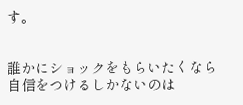す。


誰かにショックをもらいたくなら自信をつけるしかないのは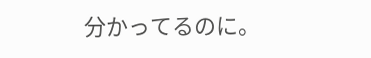分かってるのに。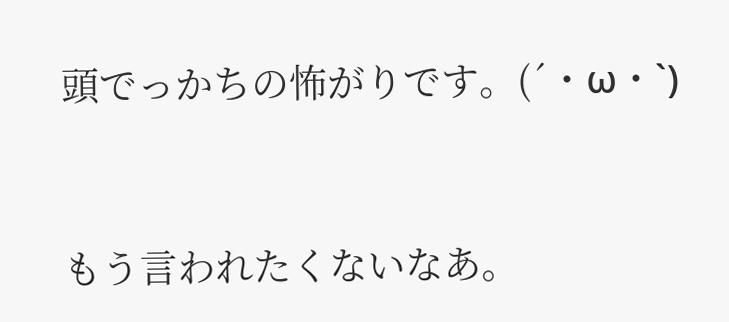頭でっかちの怖がりです。(´・ω・`)


もう言われたくないなあ。